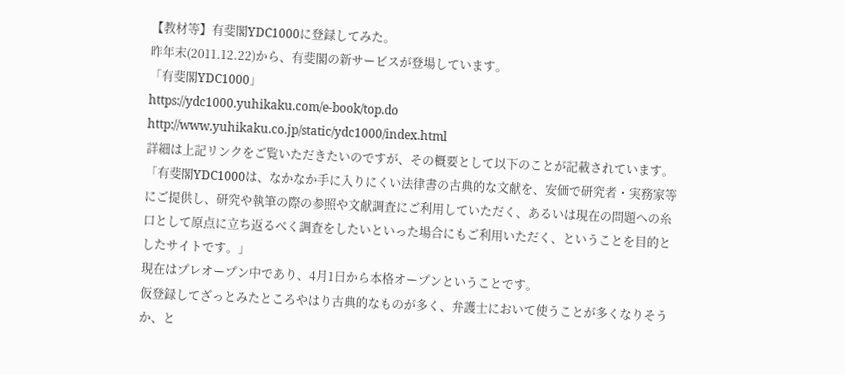【教材等】有斐閣YDC1000に登録してみた。
昨年末(2011.12.22)から、有斐閣の新サービスが登場しています。
「有斐閣YDC1000」
https://ydc1000.yuhikaku.com/e-book/top.do
http://www.yuhikaku.co.jp/static/ydc1000/index.html
詳細は上記リンクをご覧いただきたいのですが、その概要として以下のことが記載されています。
「有斐閣YDC1000は、なかなか手に入りにくい法律書の古典的な文献を、安価で研究者・実務家等にご提供し、研究や執筆の際の参照や文献調査にご利用していただく、あるいは現在の問題への糸口として原点に立ち返るべく調査をしたいといった場合にもご利用いただく、ということを目的としたサイトです。」
現在はプレオープン中であり、4月1日から本格オープンということです。
仮登録してざっとみたところやはり古典的なものが多く、弁護士において使うことが多くなりそうか、と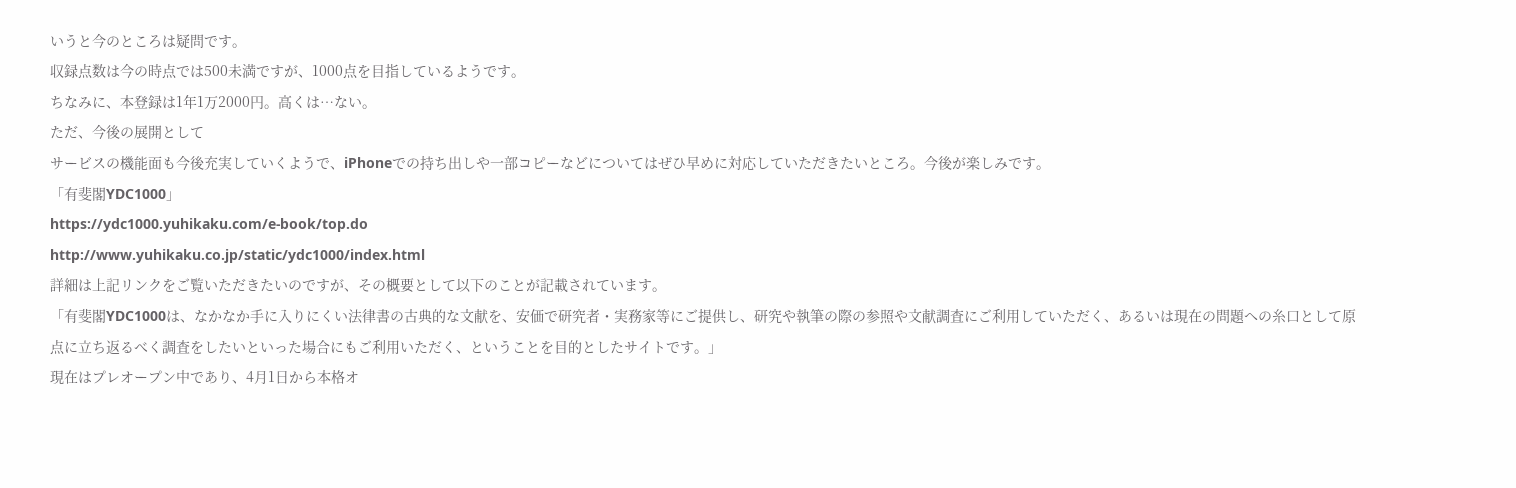いうと今のところは疑問です。
収録点数は今の時点では500未満ですが、1000点を目指しているようです。
ちなみに、本登録は1年1万2000円。高くは…ない。
ただ、今後の展開として
サービスの機能面も今後充実していくようで、iPhoneでの持ち出しや一部コピーなどについてはぜひ早めに対応していただきたいところ。今後が楽しみです。
「有斐閣YDC1000」
https://ydc1000.yuhikaku.com/e-book/top.do
http://www.yuhikaku.co.jp/static/ydc1000/index.html
詳細は上記リンクをご覧いただきたいのですが、その概要として以下のことが記載されています。
「有斐閣YDC1000は、なかなか手に入りにくい法律書の古典的な文献を、安価で研究者・実務家等にご提供し、研究や執筆の際の参照や文献調査にご利用していただく、あるいは現在の問題への糸口として原点に立ち返るべく調査をしたいといった場合にもご利用いただく、ということを目的としたサイトです。」
現在はプレオープン中であり、4月1日から本格オ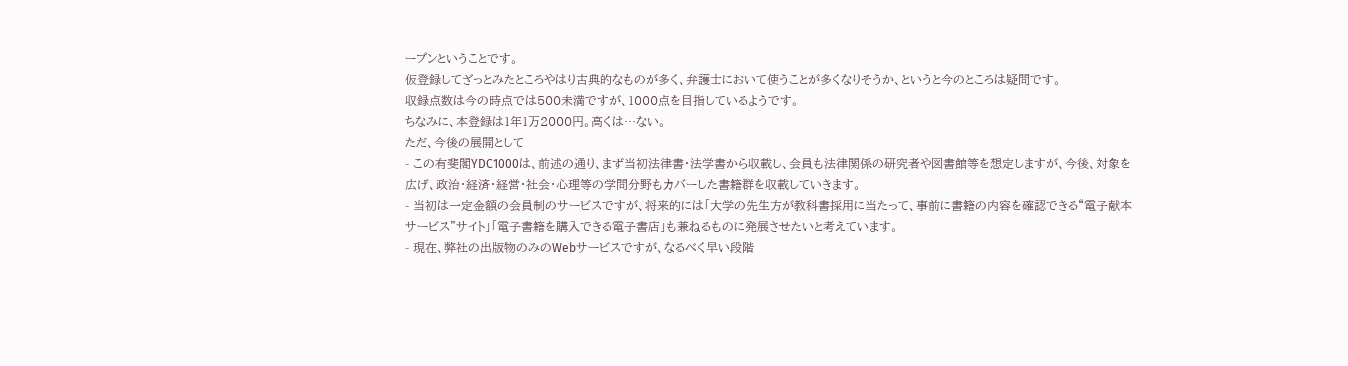ープンということです。
仮登録してざっとみたところやはり古典的なものが多く、弁護士において使うことが多くなりそうか、というと今のところは疑問です。
収録点数は今の時点では500未満ですが、1000点を目指しているようです。
ちなみに、本登録は1年1万2000円。高くは…ない。
ただ、今後の展開として
- この有斐閣YDC1000は、前述の通り、まず当初法律書・法学書から収載し、会員も法律関係の研究者や図書館等を想定しますが、今後、対象を広げ、政治・経済・経営・社会・心理等の学問分野もカバーした書籍群を収載していきます。
- 当初は一定金額の会員制のサービスですが、将来的には「大学の先生方が教科書採用に当たって、事前に書籍の内容を確認できる“電子献本サービス”サイト」「電子書籍を購入できる電子書店」も兼ねるものに発展させたいと考えています。
- 現在、弊社の出版物のみのWebサービスですが、なるべく早い段階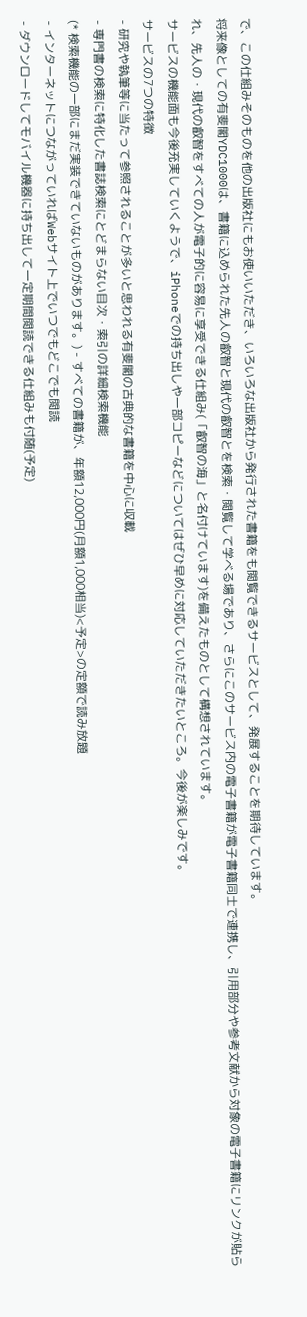で、この仕組みそのものを他の出版社にもお使いいただき、いろいろな出版社から発行された書籍をも閲覧できるサービスとして、発展することを期待しています。
将来像としての有斐閣YDC1000は、書籍に込められた先人の叡智と現代の叡智とを検索・閲覧して学べる場であり、さらにこのサービス内の電子書籍が電子書籍同士で連携し、引用部分や参考文献から対象の電子書籍にリンクが貼られ、先人の・現代の叡智をすべての人が電子的に容易に享受できる仕組み(「叡智の海」と名付けています)を備えたものとして構想されています。
サービスの機能面も今後充実していくようで、iPhoneでの持ち出しや一部コピーなどについてはぜひ早めに対応していただきたいところ。今後が楽しみです。
サービスの7つの特徴
- 研究や執筆等に当たって参照されることが多いと思われる有斐閣の古典的な書籍を中心に収載
- 専門書の検索に特化した書誌検索にとどまらない目次・索引の詳細検索機能
(* 検索機能の一部にまだ実装できていないものがあります。) - すべての書籍が、年額12,000円(月額1,000相当)<予定>の定額で読み放題
- インターネットにつながっていればWebサイト上でいつでもどこでも閲読
- ダウンロードしてモバイル機器に持ち出して一定期間閲読できる仕組みも付随(予定)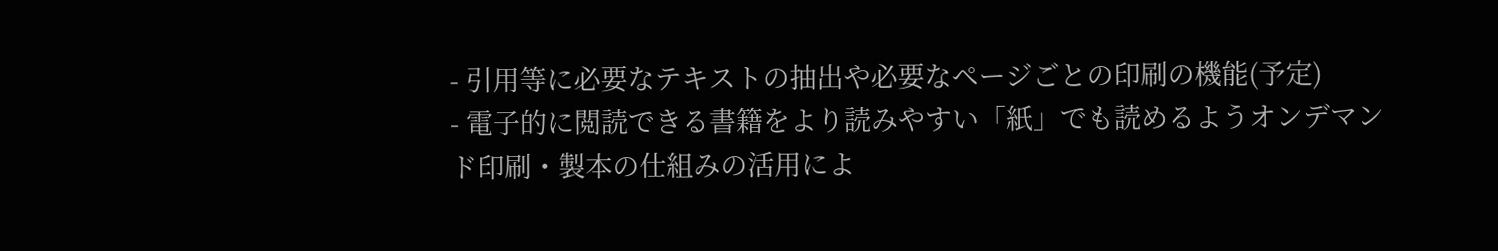- 引用等に必要なテキストの抽出や必要なページごとの印刷の機能(予定)
- 電子的に閲読できる書籍をより読みやすい「紙」でも読めるようオンデマンド印刷・製本の仕組みの活用によ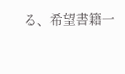る、希望書籍一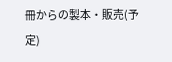冊からの製本・販売(予定)